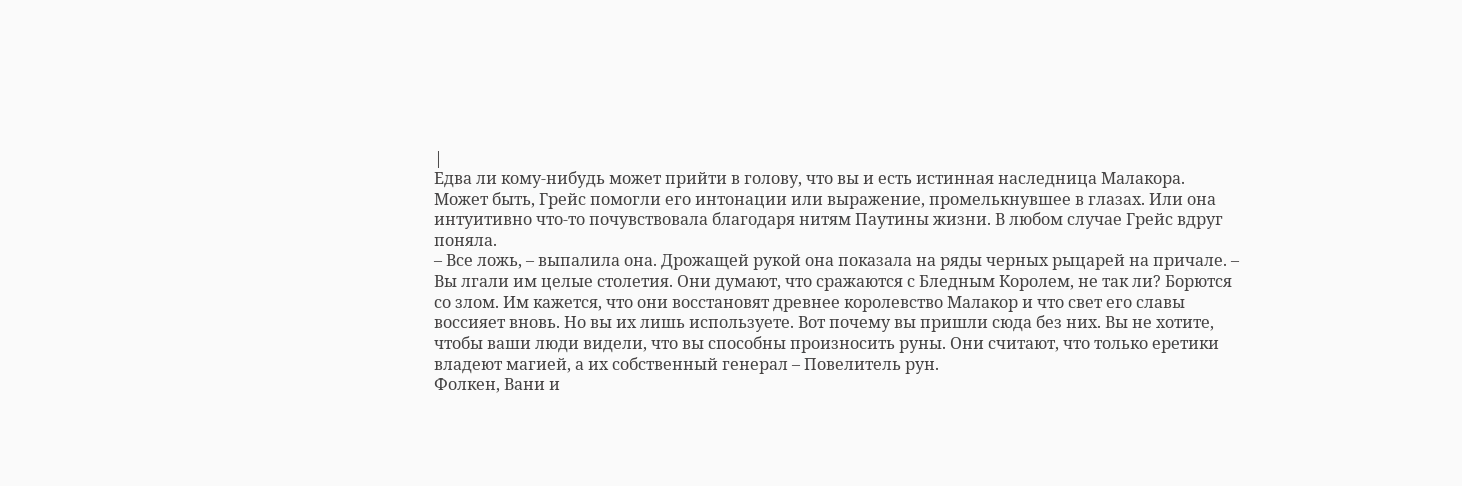|
Едва ли кому-нибудь может прийти в голову, что вы и есть истинная наследница Малакора.
Может быть, Грейс помогли его интонации или выражение, промелькнувшее в глазах. Или она интуитивно что-то почувствовала благодаря нитям Паутины жизни. В любом случае Грейс вдруг поняла.
– Все ложь, – выпалила она. Дрожащей рукой она показала на ряды черных рыцарей на причале. – Вы лгали им целые столетия. Они думают, что сражаются с Бледным Королем, не так ли? Борются со злом. Им кажется, что они восстановят древнее королевство Малакор и что свет его славы воссияет вновь. Но вы их лишь используете. Вот почему вы пришли сюда без них. Вы не хотите, чтобы ваши люди видели, что вы способны произносить руны. Они считают, что только еретики владеют магией, а их собственный генерал – Повелитель рун.
Фолкен, Вани и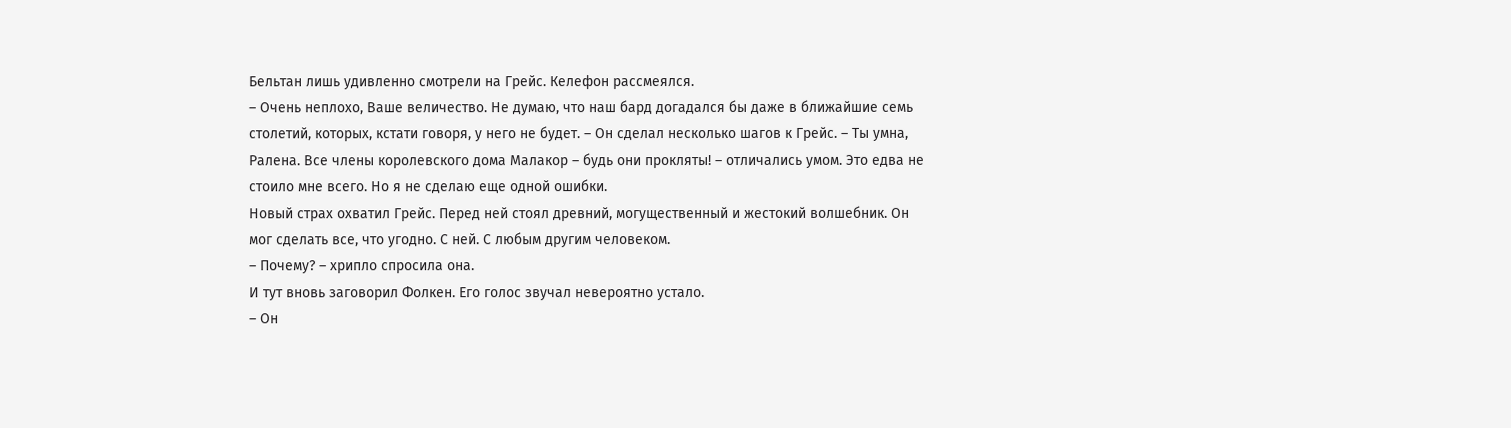Бельтан лишь удивленно смотрели на Грейс. Келефон рассмеялся.
– Очень неплохо, Ваше величество. Не думаю, что наш бард догадался бы даже в ближайшие семь столетий, которых, кстати говоря, у него не будет. – Он сделал несколько шагов к Грейс. – Ты умна, Ралена. Все члены королевского дома Малакор – будь они прокляты! – отличались умом. Это едва не стоило мне всего. Но я не сделаю еще одной ошибки.
Новый страх охватил Грейс. Перед ней стоял древний, могущественный и жестокий волшебник. Он мог сделать все, что угодно. С ней. С любым другим человеком.
– Почему? – хрипло спросила она.
И тут вновь заговорил Фолкен. Его голос звучал невероятно устало.
– Он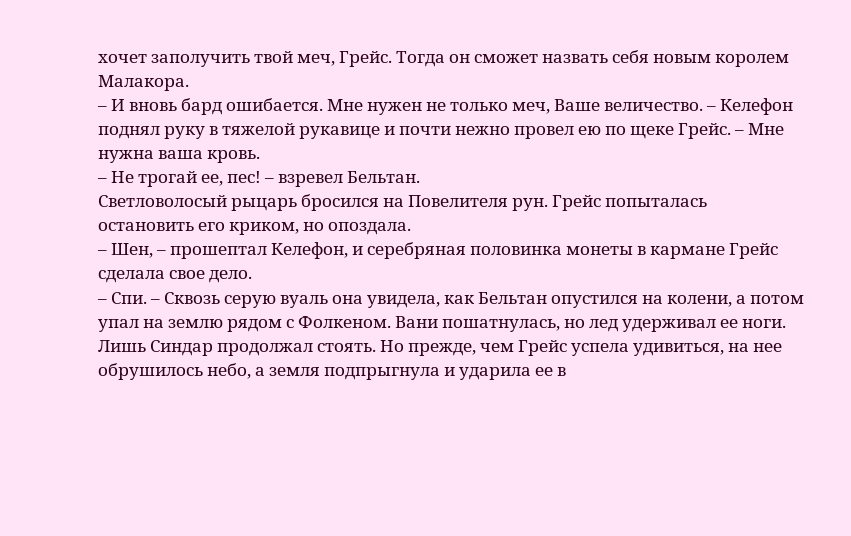хочет заполучить твой меч, Грейс. Тогда он сможет назвать себя новым королем Малакора.
– И вновь бард ошибается. Мне нужен не только меч, Ваше величество. – Келефон поднял руку в тяжелой рукавице и почти нежно провел ею по щеке Грейс. – Мне нужна ваша кровь.
– Не трогай ее, пес! – взревел Бельтан.
Светловолосый рыцарь бросился на Повелителя рун. Грейс попыталась остановить его криком, но опоздала.
– Шен, – прошептал Келефон, и серебряная половинка монеты в кармане Грейс сделала свое дело.
– Спи. – Сквозь серую вуаль она увидела, как Бельтан опустился на колени, а потом упал на землю рядом с Фолкеном. Вани пошатнулась, но лед удерживал ее ноги. Лишь Синдар продолжал стоять. Но прежде, чем Грейс успела удивиться, на нее обрушилось небо, а земля подпрыгнула и ударила ее в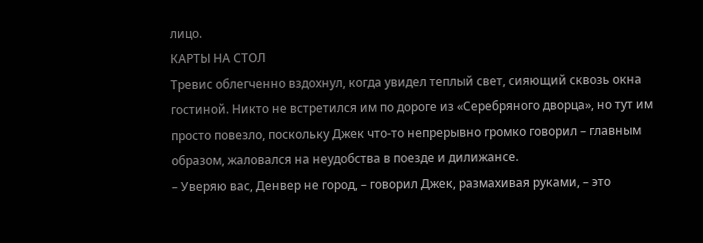лицо.
КАРТЫ НА СТОЛ
Тревис облегченно вздохнул, когда увидел теплый свет, сияющий сквозь окна гостиной. Никто не встретился им по дороге из «Серебряного дворца», но тут им просто повезло, поскольку Джек что-то непрерывно громко говорил – главным образом, жаловался на неудобства в поезде и дилижансе.
– Уверяю вас, Денвер не город, – говорил Джек, размахивая руками, – это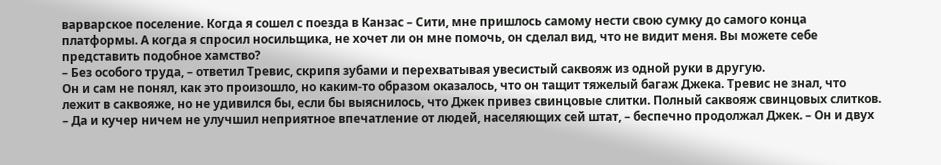варварское поселение. Когда я сошел с поезда в Канзас – Сити, мне пришлось самому нести свою сумку до самого конца платформы. А когда я спросил носильщика, не хочет ли он мне помочь, он сделал вид, что не видит меня. Вы можете себе представить подобное хамство?
– Без особого труда, – ответил Тревис, скрипя зубами и перехватывая увесистый саквояж из одной руки в другую.
Он и сам не понял, как это произошло, но каким-то образом оказалось, что он тащит тяжелый багаж Джека. Тревис не знал, что лежит в саквояже, но не удивился бы, если бы выяснилось, что Джек привез свинцовые слитки. Полный саквояж свинцовых слитков.
– Да и кучер ничем не улучшил неприятное впечатление от людей, населяющих сей штат, – беспечно продолжал Джек. – Он и двух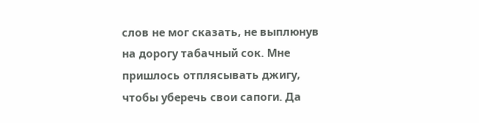слов не мог сказать, не выплюнув на дорогу табачный сок. Мне пришлось отплясывать джигу, чтобы уберечь свои сапоги. Да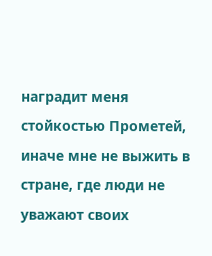наградит меня стойкостью Прометей, иначе мне не выжить в стране, где люди не уважают своих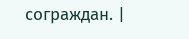сограждан. |